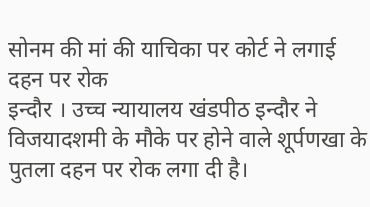सोनम की मां की याचिका पर कोर्ट ने लगाई दहन पर रोक
इन्दौर । उच्च न्यायालय खंडपीठ इन्दौर ने विजयादशमी के मौके पर होने वाले शूर्पणखा के पुतला दहन पर रोक लगा दी है।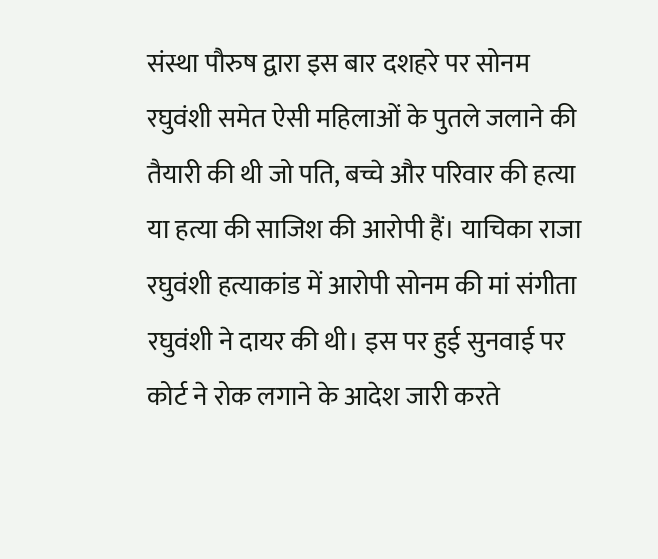संस्था पौरुष द्वारा इस बार दशहरे पर सोनम रघुवंशी समेत ऐसी महिलाओं के पुतले जलाने की तैयारी की थी जो पति, बच्चे और परिवार की हत्या या हत्या की साजिश की आरोपी हैं। याचिका राजा रघुवंशी हत्याकांड में आरोपी सोनम की मां संगीता रघुवंशी ने दायर की थी। इस पर हुई सुनवाई पर कोर्ट ने रोक लगाने के आदेश जारी करते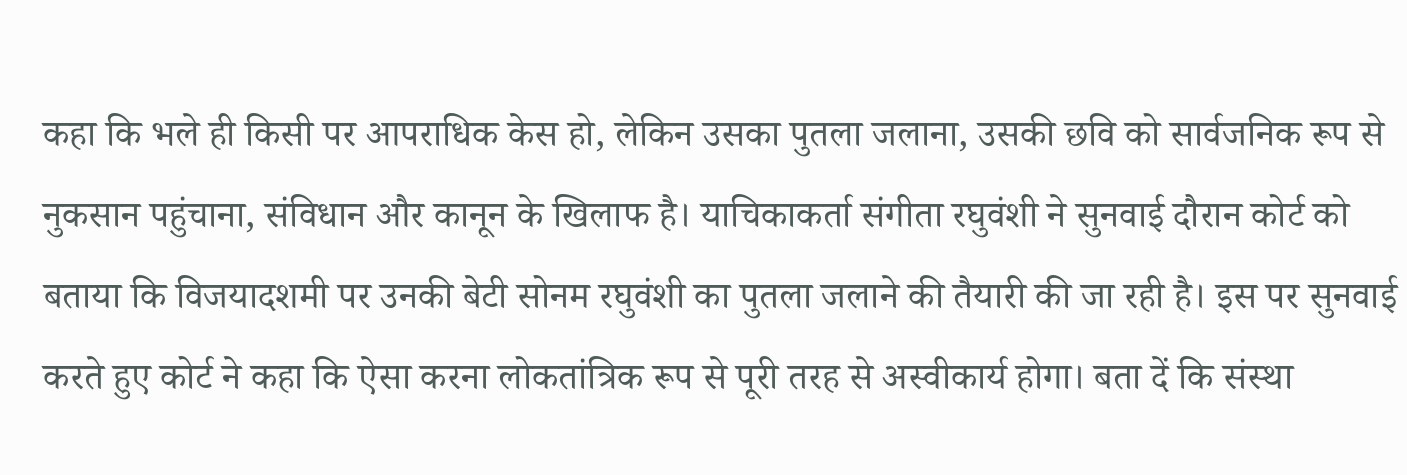कहा कि भले ही किसी पर आपराधिक केस हो, लेकिन उसका पुतला जलाना, उसकी छवि को सार्वजनिक रूप से नुकसान पहुंचाना, संविधान और कानून के खिलाफ है। याचिकाकर्ता संगीता रघुवंशी ने सुनवाई दौरान कोर्ट को बताया कि विजयादशमी पर उनकी बेटी सोनम रघुवंशी का पुतला जलाने की तैयारी की जा रही है। इस पर सुनवाई करते हुए कोर्ट ने कहा कि ऐसा करना लोकतांत्रिक रूप से पूरी तरह से अस्वीकार्य होगा। बता दें कि संस्था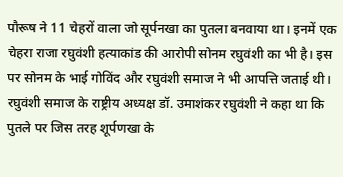पौरूष ने 11 चेहरों वाला जो सूर्पनखा का पुतला बनवाया था। इनमें एक चेहरा राजा रघुवंशी हत्याकांड की आरोपी सोनम रघुवंशी का भी है। इस पर सोनम के भाई गोविंद और रघुवंशी समाज ने भी आपत्ति जताई थी। रघुवंशी समाज के राष्ट्रीय अध्यक्ष डॉ. उमाशंकर रघुवंशी ने कहा था कि पुतले पर जिस तरह शूर्पणखा के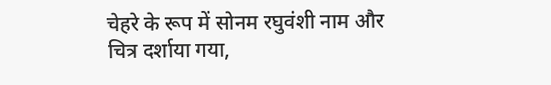चेहरे के रूप में सोनम रघुवंशी नाम और चित्र दर्शाया गया,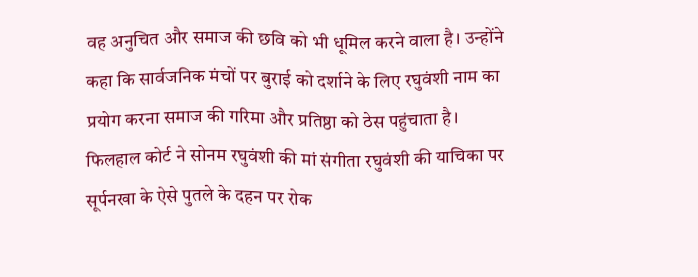वह अनुचित और समाज की छवि को भी धूमिल करने वाला है। उन्होंने कहा कि सार्वजनिक मंचों पर बुराई को दर्शाने के लिए रघुवंशी नाम का प्रयोग करना समाज की गरिमा और प्रतिष्ठा को ठेस पहुंचाता है। फिलहाल कोर्ट ने सोनम रघुवंशी की मां संगीता रघुवंशी की याचिका पर सूर्पनखा के ऐसे पुतले के दहन पर रोक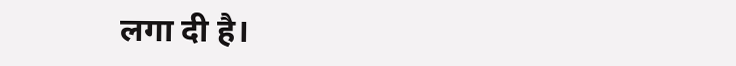लगा दी है।